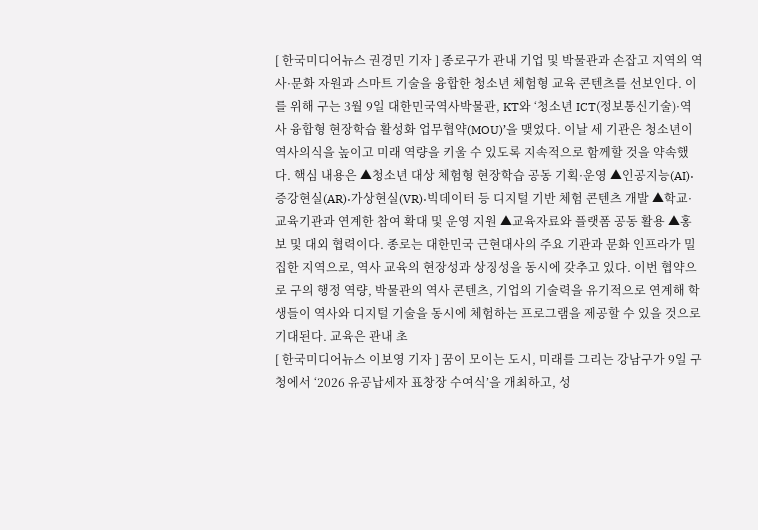[ 한국미디어뉴스 권경민 기자 ] 종로구가 관내 기업 및 박물관과 손잡고 지역의 역사·문화 자원과 스마트 기술을 융합한 청소년 체험형 교육 콘텐츠를 선보인다. 이를 위해 구는 3월 9일 대한민국역사박물관, KT와 ‘청소년 ICT(정보통신기술)·역사 융합형 현장학습 활성화 업무협약(MOU)’을 맺었다. 이날 세 기관은 청소년이 역사의식을 높이고 미래 역량을 키울 수 있도록 지속적으로 함께할 것을 약속했다. 핵심 내용은 ▲청소년 대상 체험형 현장학습 공동 기획·운영 ▲인공지능(AI)·증강현실(AR)·가상현실(VR)·빅데이터 등 디지털 기반 체험 콘텐츠 개발 ▲학교·교육기관과 연계한 참여 확대 및 운영 지원 ▲교육자료와 플랫폼 공동 활용 ▲홍보 및 대외 협력이다. 종로는 대한민국 근현대사의 주요 기관과 문화 인프라가 밀집한 지역으로, 역사 교육의 현장성과 상징성을 동시에 갖추고 있다. 이번 협약으로 구의 행정 역량, 박물관의 역사 콘텐츠, 기업의 기술력을 유기적으로 연계해 학생들이 역사와 디지털 기술을 동시에 체험하는 프로그램을 제공할 수 있을 것으로 기대된다. 교육은 관내 초
[ 한국미디어뉴스 이보영 기자 ] 꿈이 모이는 도시, 미래를 그리는 강남구가 9일 구청에서 ‘2026 유공납세자 표창장 수여식’을 개최하고, 성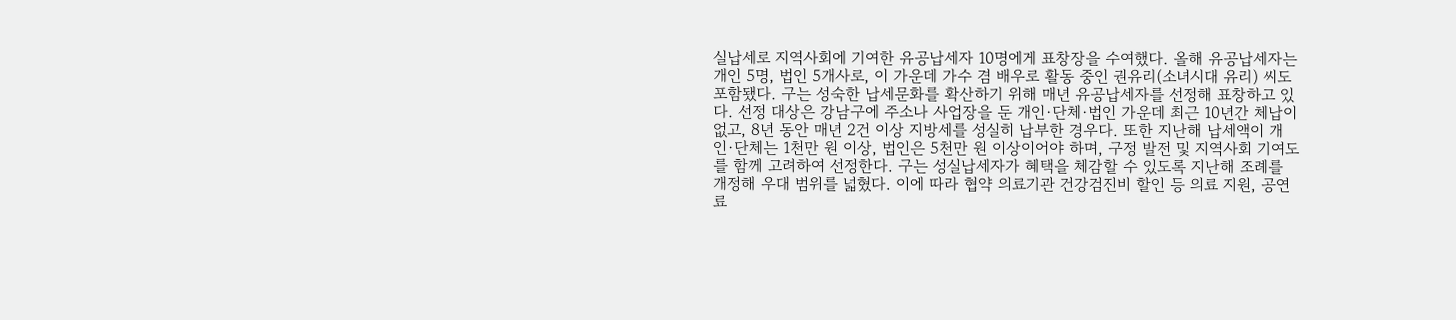실납세로 지역사회에 기여한 유공납세자 10명에게 표창장을 수여했다. 올해 유공납세자는 개인 5명, 법인 5개사로, 이 가운데 가수 겸 배우로 활동 중인 권유리(소녀시대 유리) 씨도 포함됐다. 구는 성숙한 납세문화를 확산하기 위해 매년 유공납세자를 선정해 표창하고 있다. 선정 대상은 강남구에 주소나 사업장을 둔 개인·단체·법인 가운데 최근 10년간 체납이 없고, 8년 동안 매년 2건 이상 지방세를 성실히 납부한 경우다. 또한 지난해 납세액이 개인·단체는 1천만 원 이상, 법인은 5천만 원 이상이어야 하며, 구정 발전 및 지역사회 기여도를 함께 고려하여 선정한다. 구는 성실납세자가 혜택을 체감할 수 있도록 지난해 조례를 개정해 우대 범위를 넓혔다. 이에 따라 협약 의료기관 건강검진비 할인 등 의료 지원, 공연료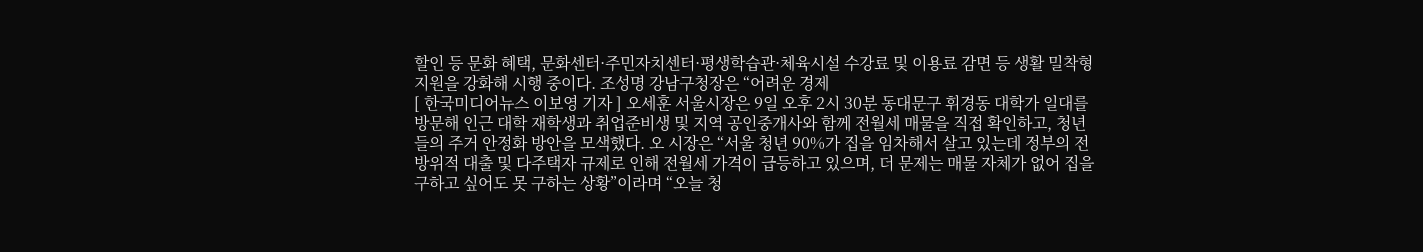할인 등 문화 혜택, 문화센터·주민자치센터·평생학습관·체육시설 수강료 및 이용료 감면 등 생활 밀착형 지원을 강화해 시행 중이다. 조성명 강남구청장은 “어려운 경제
[ 한국미디어뉴스 이보영 기자 ] 오세훈 서울시장은 9일 오후 2시 30분 동대문구 휘경동 대학가 일대를 방문해 인근 대학 재학생과 취업준비생 및 지역 공인중개사와 함께 전월세 매물을 직접 확인하고, 청년들의 주거 안정화 방안을 모색했다. 오 시장은 “서울 청년 90%가 집을 임차해서 살고 있는데 정부의 전방위적 대출 및 다주택자 규제로 인해 전월세 가격이 급등하고 있으며, 더 문제는 매물 자체가 없어 집을 구하고 싶어도 못 구하는 상황”이라며 “오늘 청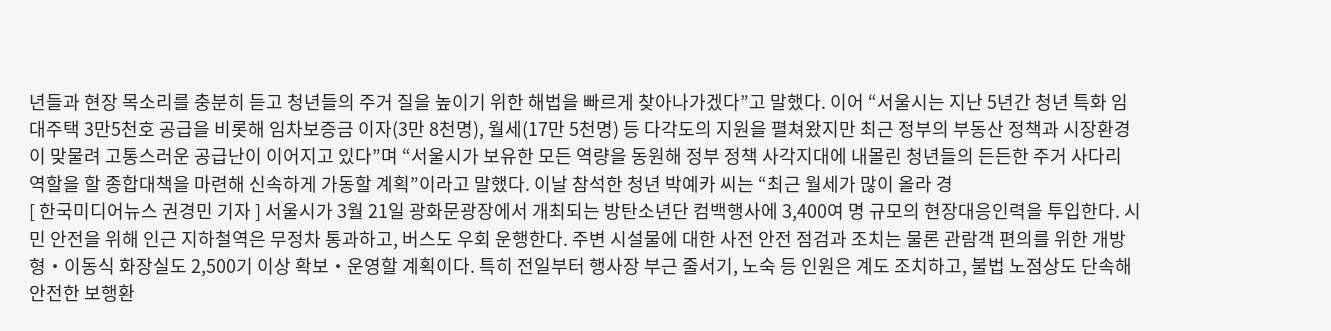년들과 현장 목소리를 충분히 듣고 청년들의 주거 질을 높이기 위한 해법을 빠르게 찾아나가겠다”고 말했다. 이어 “서울시는 지난 5년간 청년 특화 임대주택 3만5천호 공급을 비롯해 임차보증금 이자(3만 8천명), 월세(17만 5천명) 등 다각도의 지원을 펼쳐왔지만 최근 정부의 부동산 정책과 시장환경이 맞물려 고통스러운 공급난이 이어지고 있다”며 “서울시가 보유한 모든 역량을 동원해 정부 정책 사각지대에 내몰린 청년들의 든든한 주거 사다리 역할을 할 종합대책을 마련해 신속하게 가동할 계획”이라고 말했다. 이날 참석한 청년 박예카 씨는 “최근 월세가 많이 올라 경
[ 한국미디어뉴스 권경민 기자 ] 서울시가 3월 21일 광화문광장에서 개최되는 방탄소년단 컴백행사에 3,400여 명 규모의 현장대응인력을 투입한다. 시민 안전을 위해 인근 지하철역은 무정차 통과하고, 버스도 우회 운행한다. 주변 시설물에 대한 사전 안전 점검과 조치는 물론 관람객 편의를 위한 개방형‧이동식 화장실도 2,500기 이상 확보‧운영할 계획이다. 특히 전일부터 행사장 부근 줄서기, 노숙 등 인원은 계도 조치하고, 불법 노점상도 단속해 안전한 보행환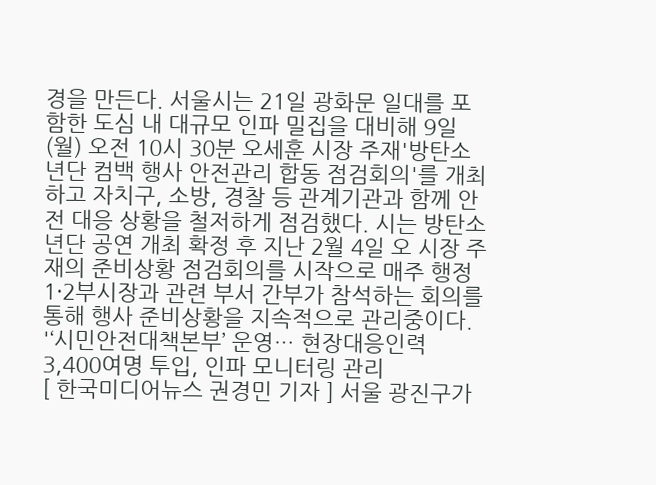경을 만든다. 서울시는 21일 광화문 일대를 포함한 도심 내 대규모 인파 밀집을 대비해 9일(월) 오전 10시 30분 오세훈 시장 주재'방탄소년단 컴백 행사 안전관리 합동 점검회의'를 개최하고 자치구, 소방, 경찰 등 관계기관과 함께 안전 대응 상황을 철저하게 점검했다. 시는 방탄소년단 공연 개최 확정 후 지난 2월 4일 오 시장 주재의 준비상황 점검회의를 시작으로 매주 행정1·2부시장과 관련 부서 간부가 참석하는 회의를 통해 행사 준비상황을 지속적으로 관리중이다. '‘시민안전대책본부’ 운영… 현장대응인력 3,400여명 투입, 인파 모니터링 관리
[ 한국미디어뉴스 권경민 기자 ] 서울 광진구가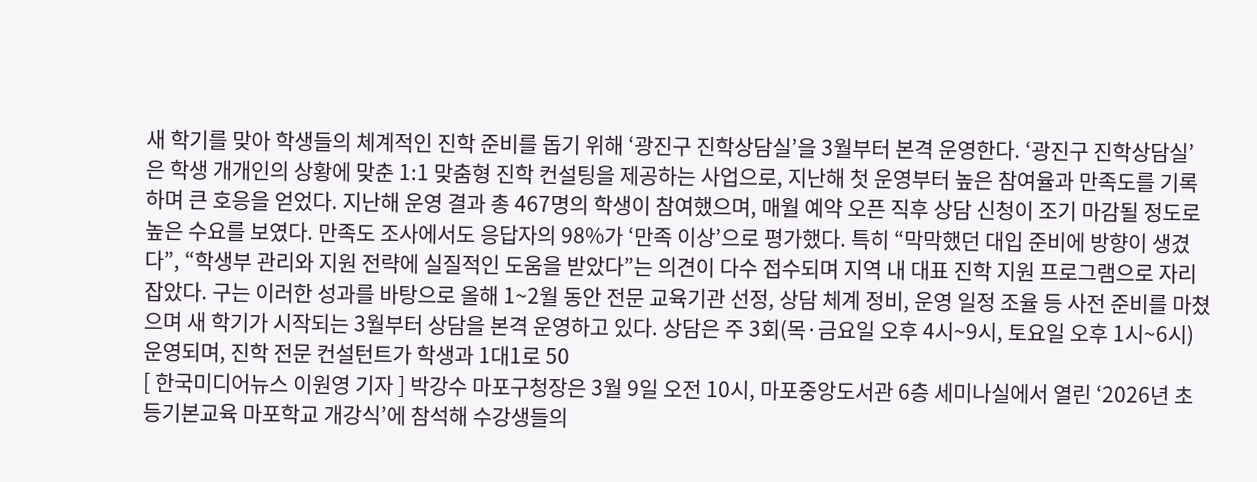새 학기를 맞아 학생들의 체계적인 진학 준비를 돕기 위해 ‘광진구 진학상담실’을 3월부터 본격 운영한다. ‘광진구 진학상담실’은 학생 개개인의 상황에 맞춘 1:1 맞춤형 진학 컨설팅을 제공하는 사업으로, 지난해 첫 운영부터 높은 참여율과 만족도를 기록하며 큰 호응을 얻었다. 지난해 운영 결과 총 467명의 학생이 참여했으며, 매월 예약 오픈 직후 상담 신청이 조기 마감될 정도로 높은 수요를 보였다. 만족도 조사에서도 응답자의 98%가 ‘만족 이상’으로 평가했다. 특히 “막막했던 대입 준비에 방향이 생겼다”, “학생부 관리와 지원 전략에 실질적인 도움을 받았다”는 의견이 다수 접수되며 지역 내 대표 진학 지원 프로그램으로 자리 잡았다. 구는 이러한 성과를 바탕으로 올해 1~2월 동안 전문 교육기관 선정, 상담 체계 정비, 운영 일정 조율 등 사전 준비를 마쳤으며 새 학기가 시작되는 3월부터 상담을 본격 운영하고 있다. 상담은 주 3회(목·금요일 오후 4시~9시, 토요일 오후 1시~6시) 운영되며, 진학 전문 컨설턴트가 학생과 1대1로 50
[ 한국미디어뉴스 이원영 기자 ] 박강수 마포구청장은 3월 9일 오전 10시, 마포중앙도서관 6층 세미나실에서 열린 ‘2026년 초등기본교육 마포학교 개강식’에 참석해 수강생들의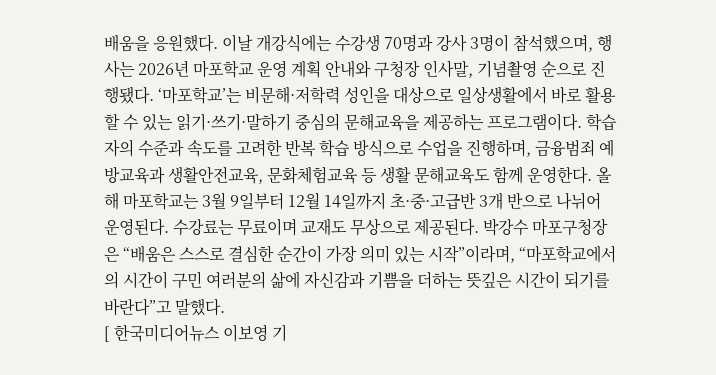배움을 응원했다. 이날 개강식에는 수강생 70명과 강사 3명이 참석했으며, 행사는 2026년 마포학교 운영 계획 안내와 구청장 인사말, 기념촬영 순으로 진행됐다. ‘마포학교’는 비문해·저학력 성인을 대상으로 일상생활에서 바로 활용할 수 있는 읽기·쓰기·말하기 중심의 문해교육을 제공하는 프로그램이다. 학습자의 수준과 속도를 고려한 반복 학습 방식으로 수업을 진행하며, 금융범죄 예방교육과 생활안전교육, 문화체험교육 등 생활 문해교육도 함께 운영한다. 올해 마포학교는 3월 9일부터 12월 14일까지 초·중·고급반 3개 반으로 나뉘어 운영된다. 수강료는 무료이며 교재도 무상으로 제공된다. 박강수 마포구청장은 “배움은 스스로 결심한 순간이 가장 의미 있는 시작”이라며, “마포학교에서의 시간이 구민 여러분의 삶에 자신감과 기쁨을 더하는 뜻깊은 시간이 되기를 바란다”고 말했다.
[ 한국미디어뉴스 이보영 기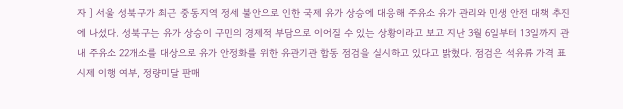자 ] 서울 성북구가 최근 중동지역 정세 불안으로 인한 국제 유가 상승에 대응해 주유소 유가 관리와 민생 안전 대책 추진에 나섰다. 성북구는 유가 상승이 구민의 경제적 부담으로 이어질 수 있는 상황이라고 보고 지난 3월 6일부터 13일까지 관내 주유소 22개소를 대상으로 유가 안정화를 위한 유관기관 합동 점검을 실시하고 있다고 밝혔다. 점검은 석유류 가격 표시제 이행 여부, 정량미달 판매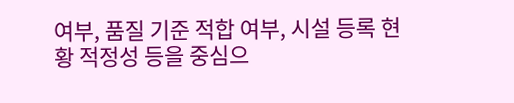여부, 품질 기준 적합 여부, 시설 등록 현황 적정성 등을 중심으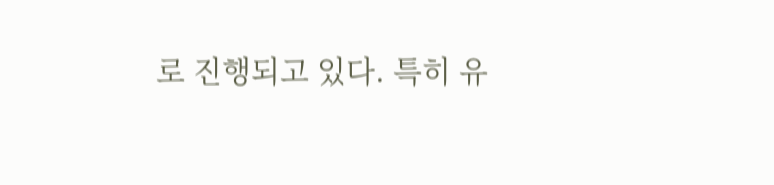로 진행되고 있다. 특히 유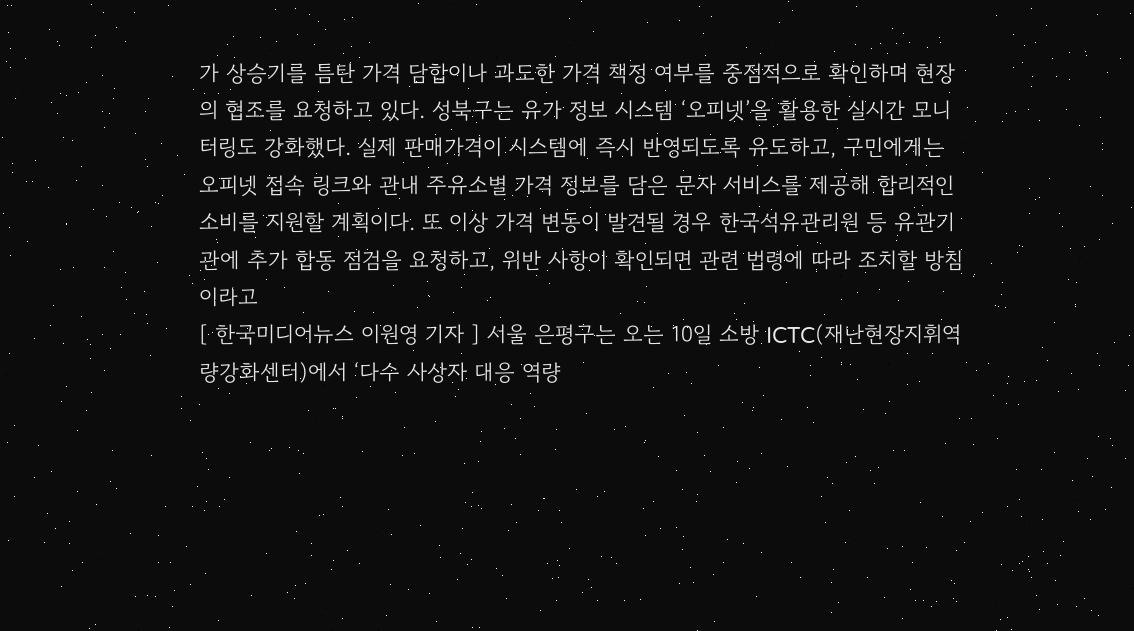가 상승기를 틈탄 가격 담합이나 과도한 가격 책정 여부를 중점적으로 확인하며 현장의 협조를 요청하고 있다. 성북구는 유가 정보 시스템 ‘오피넷’을 활용한 실시간 모니터링도 강화했다. 실제 판매가격이 시스템에 즉시 반영되도록 유도하고, 구민에게는 오피넷 접속 링크와 관내 주유소별 가격 정보를 담은 문자 서비스를 제공해 합리적인 소비를 지원할 계획이다. 또 이상 가격 변동이 발견될 경우 한국석유관리원 등 유관기관에 추가 합동 점검을 요청하고, 위반 사항이 확인되면 관련 법령에 따라 조치할 방침이라고
[ 한국미디어뉴스 이원영 기자 ] 서울 은평구는 오는 10일 소방 ICTC(재난현장지휘역량강화센터)에서 ‘다수 사상자 대응 역량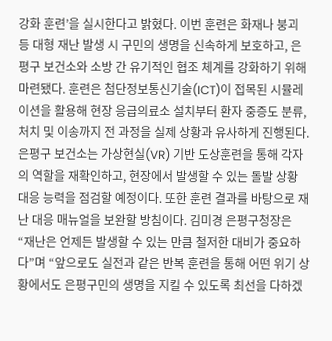강화 훈련’을 실시한다고 밝혔다. 이번 훈련은 화재나 붕괴 등 대형 재난 발생 시 구민의 생명을 신속하게 보호하고, 은평구 보건소와 소방 간 유기적인 협조 체계를 강화하기 위해 마련됐다. 훈련은 첨단정보통신기술(ICT)이 접목된 시뮬레이션을 활용해 현장 응급의료소 설치부터 환자 중증도 분류, 처치 및 이송까지 전 과정을 실제 상황과 유사하게 진행된다. 은평구 보건소는 가상현실(VR) 기반 도상훈련을 통해 각자의 역할을 재확인하고, 현장에서 발생할 수 있는 돌발 상황 대응 능력을 점검할 예정이다. 또한 훈련 결과를 바탕으로 재난 대응 매뉴얼을 보완할 방침이다. 김미경 은평구청장은 “재난은 언제든 발생할 수 있는 만큼 철저한 대비가 중요하다”며 “앞으로도 실전과 같은 반복 훈련을 통해 어떤 위기 상황에서도 은평구민의 생명을 지킬 수 있도록 최선을 다하겠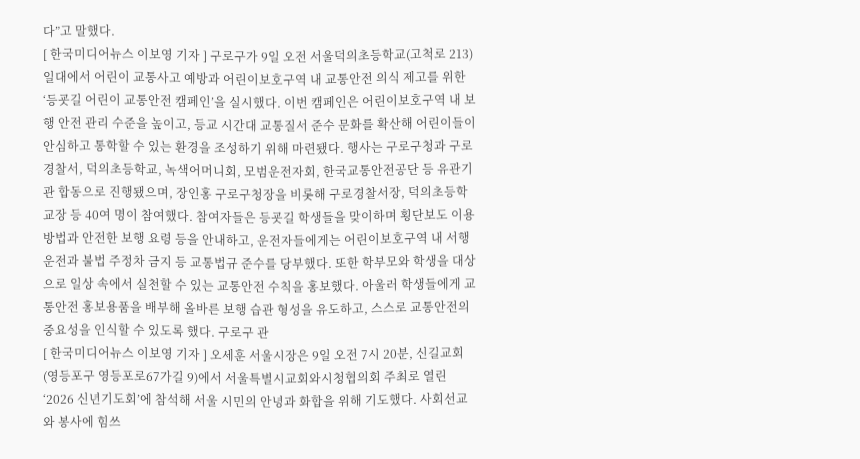다”고 말했다.
[ 한국미디어뉴스 이보영 기자 ] 구로구가 9일 오전 서울덕의초등학교(고척로 213) 일대에서 어린이 교통사고 예방과 어린이보호구역 내 교통안전 의식 제고를 위한 ‘등굣길 어린이 교통안전 캠페인’을 실시했다. 이번 캠페인은 어린이보호구역 내 보행 안전 관리 수준을 높이고, 등교 시간대 교통질서 준수 문화를 확산해 어린이들이 안심하고 통학할 수 있는 환경을 조성하기 위해 마련됐다. 행사는 구로구청과 구로경찰서, 덕의초등학교, 녹색어머니회, 모범운전자회, 한국교통안전공단 등 유관기관 합동으로 진행됐으며, 장인홍 구로구청장을 비롯해 구로경찰서장, 덕의초등학교장 등 40여 명이 참여했다. 참여자들은 등굣길 학생들을 맞이하며 횡단보도 이용 방법과 안전한 보행 요령 등을 안내하고, 운전자들에게는 어린이보호구역 내 서행운전과 불법 주정차 금지 등 교통법규 준수를 당부했다. 또한 학부모와 학생을 대상으로 일상 속에서 실천할 수 있는 교통안전 수칙을 홍보했다. 아울러 학생들에게 교통안전 홍보용품을 배부해 올바른 보행 습관 형성을 유도하고, 스스로 교통안전의 중요성을 인식할 수 있도록 했다. 구로구 관
[ 한국미디어뉴스 이보영 기자 ] 오세훈 서울시장은 9일 오전 7시 20분, 신길교회(영등포구 영등포로67가길 9)에서 서울특별시교회와시청협의회 주최로 열린 ‘2026 신년기도회’에 참석해 서울 시민의 안녕과 화합을 위해 기도했다. 사회선교와 봉사에 힘쓰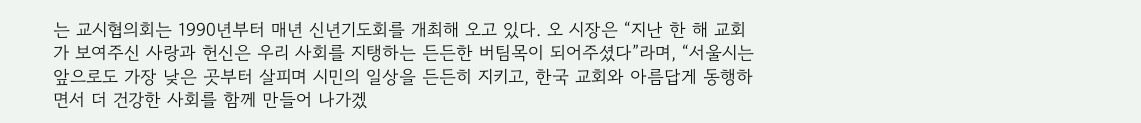는 교시협의회는 1990년부터 매년 신년기도회를 개최해 오고 있다. 오 시장은 “지난 한 해 교회가 보여주신 사랑과 헌신은 우리 사회를 지탱하는 든든한 버팀목이 되어주셨다”라며, “서울시는 앞으로도 가장 낮은 곳부터 살피며 시민의 일상을 든든히 지키고, 한국 교회와 아름답게 동행하면서 더 건강한 사회를 함께 만들어 나가겠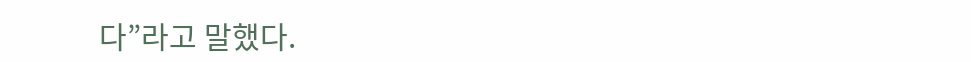다”라고 말했다.